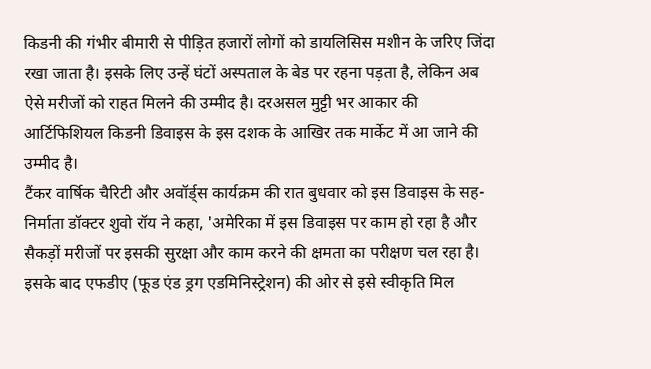किडनी की गंभीर बीमारी से पीड़ित हजारों लोगों को डायलिसिस मशीन के जरिए जिंदा रखा जाता है। इसके लिए उन्हें घंटों अस्पताल के बेड पर रहना पड़ता है, लेकिन अब ऐसे मरीजों को राहत मिलने की उम्मीद है। दरअसल मुट्टी भर आकार की आर्टिफिशियल किडनी डिवाइस के इस दशक के आखिर तक मार्केट में आ जाने की उम्मीद है।
टैंकर वार्षिक चैरिटी और अवॉर्ड्स कार्यक्रम की रात बुधवार को इस डिवाइस के सह-निर्माता डॉक्टर शुवो रॉय ने कहा, 'अमेरिका में इस डिवाइस पर काम हो रहा है और सैकड़ों मरीजों पर इसकी सुरक्षा और काम करने की क्षमता का परीक्षण चल रहा है। इसके बाद एफडीए (फूड एंड ड्रग एडमिनिस्ट्रेशन) की ओर से इसे स्वीकृति मिल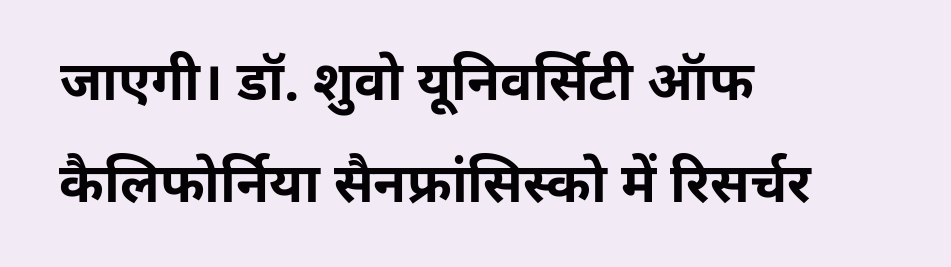जाएगी। डॉ. शुवो यूनिवर्सिटी ऑफ कैलिफोर्निया सैनफ्रांसिस्को में रिसर्चर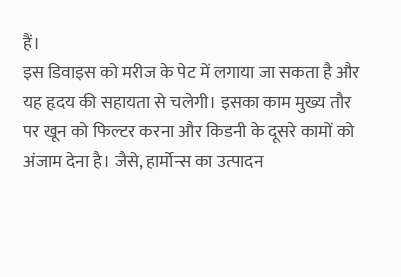हैं।
इस डिवाइस को मरीज के पेट में लगाया जा सकता है और यह हृदय की सहायता से चलेगी। इसका काम मुख्य तौर पर खून को फिल्टर करना और किडनी के दूसरे कामों को अंजाम देना है। जैसे, हार्मोन्स का उत्पादन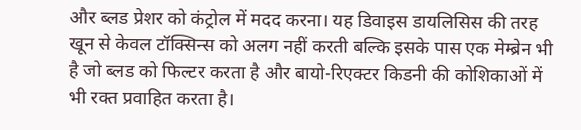और ब्लड प्रेशर को कंट्रोल में मदद करना। यह डिवाइस डायलिसिस की तरह खून से केवल टॉक्सिन्स को अलग नहीं करती बल्कि इसके पास एक मेम्ब्रेन भी है जो ब्लड को फिल्टर करता है और बायो-रिएक्टर किडनी की कोशिकाओं में भी रक्त प्रवाहित करता है।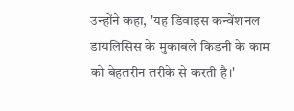उन्होंने कहा, 'यह डिवाइस कन्वेंशनल डायलिसिस के मुकाबले किडनी के काम को बेहतरीन तरीके से करती है।'